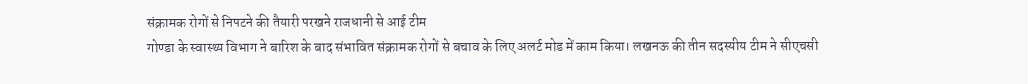संक्रामक रोगों से निपटने की तैयारी परखने राजधानी से आई टीम
गोण्डा के स्वास्थ्य विभाग ने बारिश के बाद संभावित संक्रामक रोगों से बचाव के लिए अलर्ट मोड में काम किया। लखनऊ की तीन सदस्यीय टीम ने सीएचसी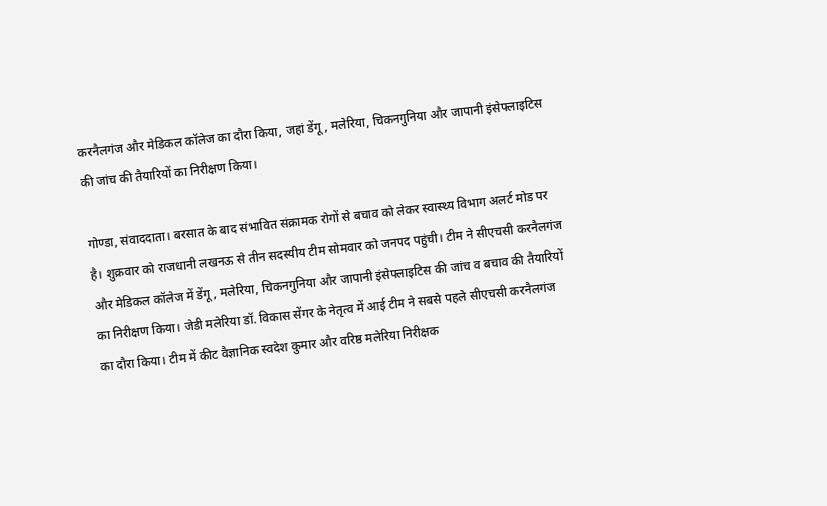करनैलगंज और मेडिकल कॉलेज का दौरा किया, जहां डेंगू, मलेरिया, चिकनगुनिया और जापानी इंसेफ्लाइटिस की जांच की तैयारियों का निरीक्षण किया।

गोण्डा, संवाददाता। बरसात के बाद संभावित संक्रामक रोगों से बचाव को लेकर स्वास्थ्य विभाग अलर्ट मोड पर है। शुक्रवार को राजधानी लखनऊ से तीन सदस्यीय टीम सोमवार को जनपद पहुंची। टीम ने सीएचसी करनैलगंज और मेडिकल कॉलेज में डेंगू, मलेरिया, चिकनगुनिया और जापानी इंसेफ्लाइटिस की जांच व बचाव की तैयारियों का निरीक्षण किया। जेडी मलेरिया डॉ. विकास सेंगर के नेतृत्व में आई टीम ने सबसे पहले सीएचसी करनैलगंज का दौरा किया। टीम में कीट वैज्ञानिक स्वदेश कुमार और वरिष्ठ मलेरिया निरीक्षक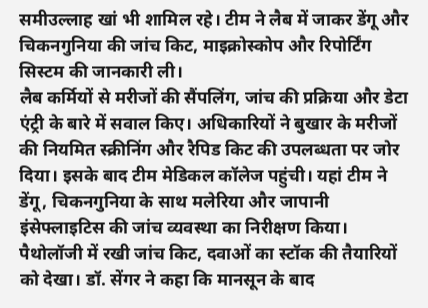समीउल्लाह खां भी शामिल रहे। टीम ने लैब में जाकर डेंगू और चिकनगुनिया की जांच किट, माइक्रोस्कोप और रिपोर्टिंग सिस्टम की जानकारी ली।
लैब कर्मियों से मरीजों की सैंपलिंग, जांच की प्रक्रिया और डेटा एंट्री के बारे में सवाल किए। अधिकारियों ने बुखार के मरीजों की नियमित स्क्रीनिंग और रैपिड किट की उपलब्धता पर जोर दिया। इसके बाद टीम मेडिकल कॉलेज पहुंची। यहां टीम ने डेंगू, चिकनगुनिया के साथ मलेरिया और जापानी इंसेफ्लाइटिस की जांच व्यवस्था का निरीक्षण किया। पैथोलॉजी में रखी जांच किट, दवाओं का स्टॉक की तैयारियों को देखा। डॉ. सेंगर ने कहा कि मानसून के बाद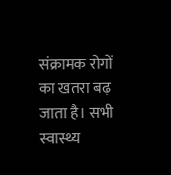संक्रामक रोगों का खतरा बढ़ जाता है। सभी स्वास्थ्य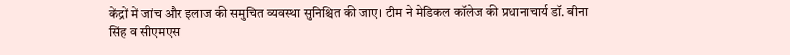केंद्रों में जांच और इलाज की समुचित व्यवस्था सुनिश्चित की जाए। टीम ने मेडिकल कॉलेज की प्रधानाचार्य डॉ. बीना सिंह व सीएमएस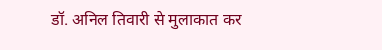डॉ. अनिल तिवारी से मुलाकात कर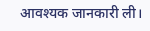आवश्यक जानकारी ली।